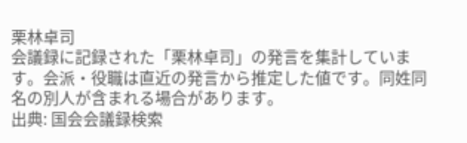栗林卓司
会議録に記録された「栗林卓司」の発言を集計しています。会派・役職は直近の発言から推定した値です。同姓同名の別人が含まれる場合があります。
出典: 国会会議録検索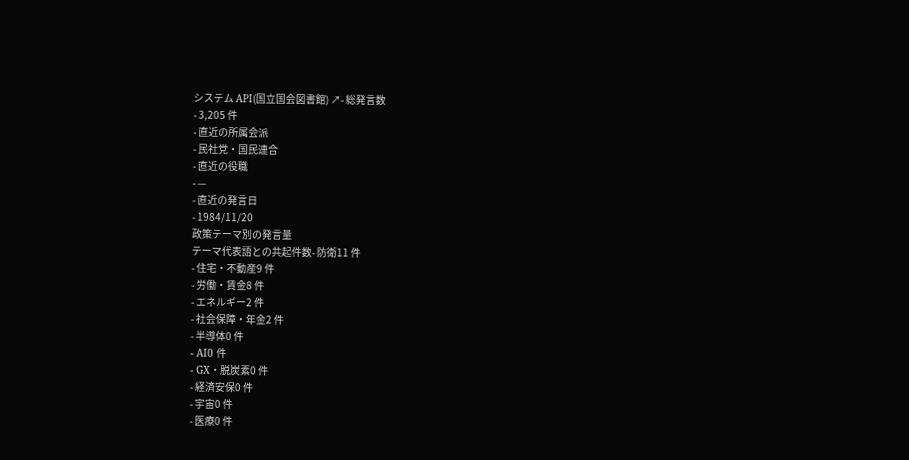システム API(国立国会図書館) ↗- 総発言数
- 3,205 件
- 直近の所属会派
- 民社党・国民連合
- 直近の役職
- —
- 直近の発言日
- 1984/11/20
政策テーマ別の発言量
テーマ代表語との共起件数- 防衛11 件
- 住宅・不動産9 件
- 労働・賃金8 件
- エネルギー2 件
- 社会保障・年金2 件
- 半導体0 件
- AI0 件
- GX・脱炭素0 件
- 経済安保0 件
- 宇宙0 件
- 医療0 件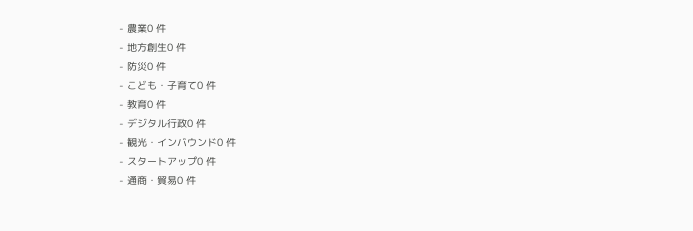- 農業0 件
- 地方創生0 件
- 防災0 件
- こども・子育て0 件
- 教育0 件
- デジタル行政0 件
- 観光・インバウンド0 件
- スタートアップ0 件
- 通商・貿易0 件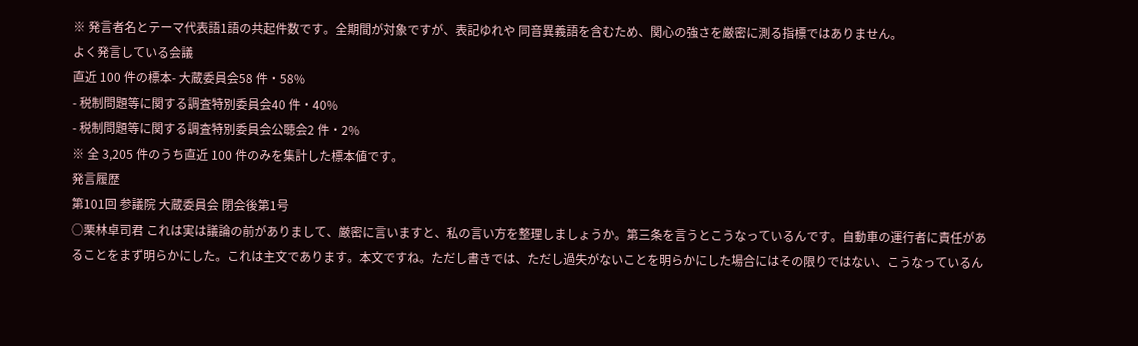※ 発言者名とテーマ代表語1語の共起件数です。全期間が対象ですが、表記ゆれや 同音異義語を含むため、関心の強さを厳密に測る指標ではありません。
よく発言している会議
直近 100 件の標本- 大蔵委員会58 件・58%
- 税制問題等に関する調査特別委員会40 件・40%
- 税制問題等に関する調査特別委員会公聴会2 件・2%
※ 全 3,205 件のうち直近 100 件のみを集計した標本値です。
発言履歴
第101回 参議院 大蔵委員会 閉会後第1号
○栗林卓司君 これは実は議論の前がありまして、厳密に言いますと、私の言い方を整理しましょうか。第三条を言うとこうなっているんです。自動車の運行者に責任があることをまず明らかにした。これは主文であります。本文ですね。ただし書きでは、ただし過失がないことを明らかにした場合にはその限りではない、こうなっているん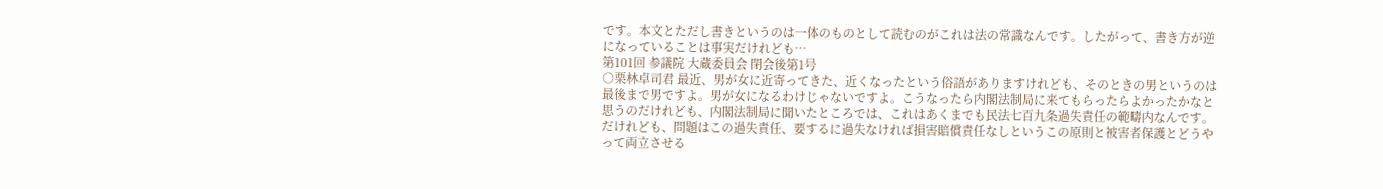です。本文とただし書きというのは一体のものとして読むのがこれは法の常識なんです。したがって、書き方が逆になっていることは事実だけれども…
第101回 参議院 大蔵委員会 閉会後第1号
○栗林卓司君 最近、男が女に近寄ってきた、近くなったという俗語がありますけれども、そのときの男というのは最後まで男ですよ。男が女になるわけじゃないですよ。こうなったら内閣法制局に来てもらったらよかったかなと思うのだけれども、内閣法制局に聞いたところでは、これはあくまでも民法七百九条過失責任の範疇内なんです。だけれども、問題はこの過失責任、要するに過失なければ損害賠償責任なしというこの原則と被害者保護とどうやって両立させる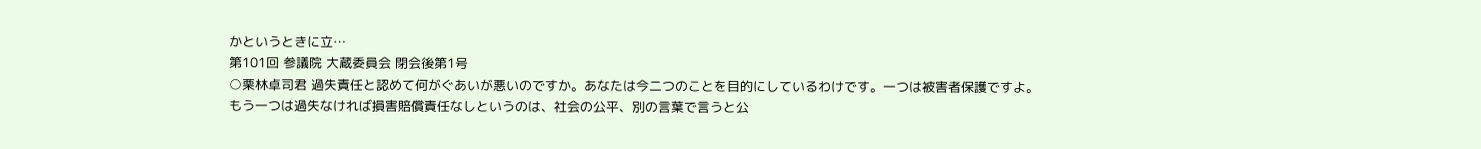かというときに立…
第101回 参議院 大蔵委員会 閉会後第1号
○栗林卓司君 過失責任と認めて何がぐあいが悪いのですか。あなたは今二つのことを目的にしているわけです。一つは被害者保護ですよ。もう一つは過失なければ損害賠償責任なしというのは、社会の公平、別の言葉で言うと公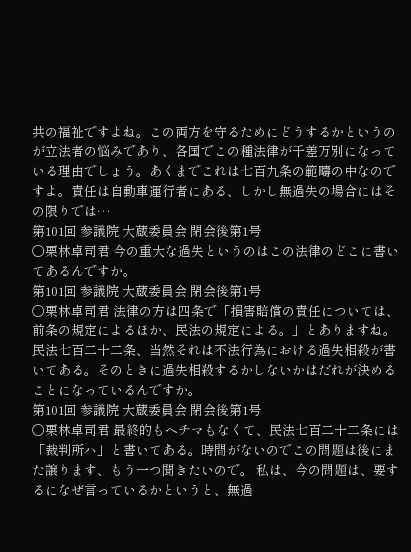共の福祉ですよね。この両方を守るためにどうするかというのが立法者の悩みであり、各国でこの種法律が千差万別になっている理由でしょう。あくまでこれは七百九条の範疇の中なのですよ。責任は自動車運行者にある、しかし無過失の場合にはその限りでは…
第101回 参議院 大蔵委員会 閉会後第1号
○栗林卓司君 今の重大な過失というのはこの法律のどこに書いてあるんですか。
第101回 参議院 大蔵委員会 閉会後第1号
○栗林卓司君 法律の方は四条で「損害賠償の責任については、前条の規定によるほか、民法の規定による。」とありますね。民法七百二十二条、当然それは不法行為における過失相殺が書いてある。そのときに過失相殺するかしないかはだれが決めることになっているんですか。
第101回 参議院 大蔵委員会 閉会後第1号
○栗林卓司君 最終的もヘチマもなくて、民法七百二十二条には「裁判所ハ」と書いてある。時間がないのでこの問題は後にまた譲ります、もう一つ聞きたいので。 私は、今の問題は、要するになぜ言っているかというと、無過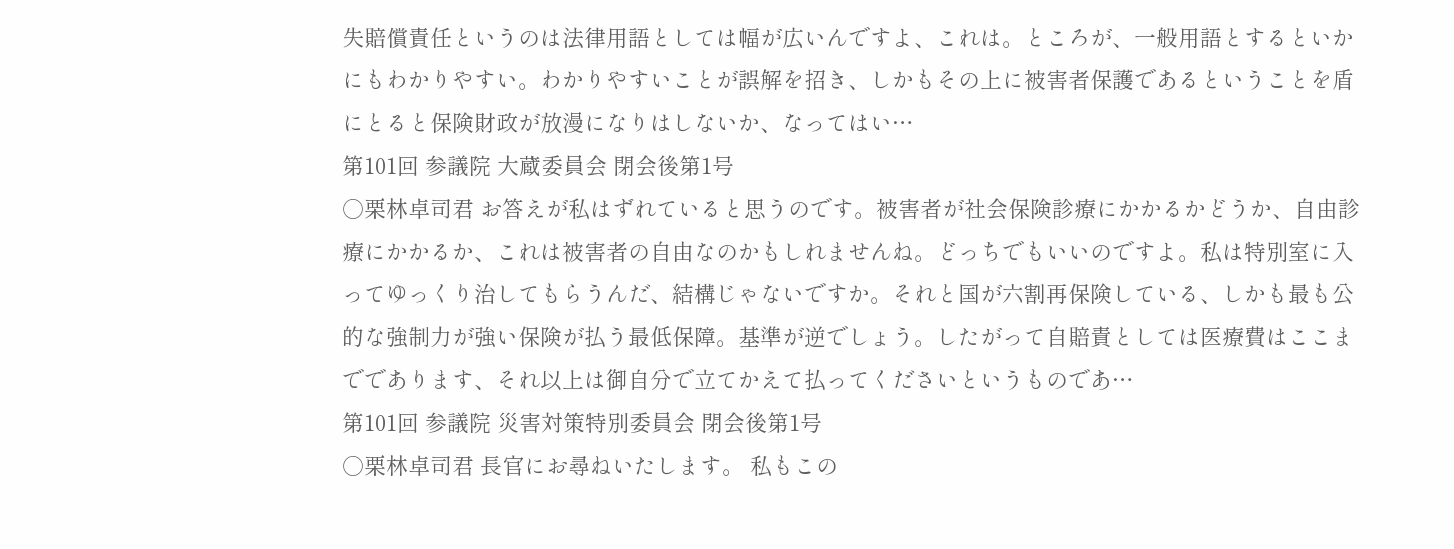失賠償責任というのは法律用語としては幅が広いんですよ、これは。ところが、一般用語とするといかにもわかりやすい。わかりやすいことが誤解を招き、しかもその上に被害者保護であるということを盾にとると保険財政が放漫になりはしないか、なってはい…
第101回 参議院 大蔵委員会 閉会後第1号
○栗林卓司君 お答えが私はずれていると思うのです。被害者が社会保険診療にかかるかどうか、自由診療にかかるか、これは被害者の自由なのかもしれませんね。どっちでもいいのですよ。私は特別室に入ってゆっくり治してもらうんだ、結構じゃないですか。それと国が六割再保険している、しかも最も公的な強制力が強い保険が払う最低保障。基準が逆でしょう。したがって自賠責としては医療費はここまでであります、それ以上は御自分で立てかえて払ってくださいというものであ…
第101回 参議院 災害対策特別委員会 閉会後第1号
○栗林卓司君 長官にお尋ねいたします。 私もこの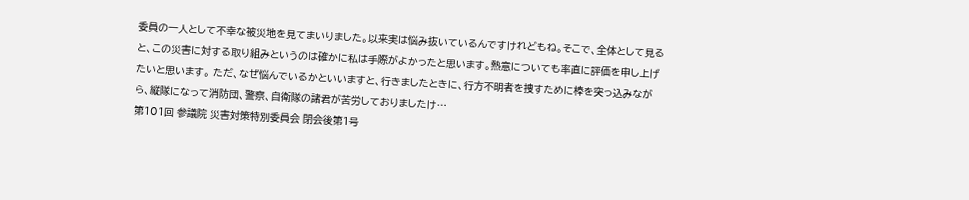委員の一人として不幸な被災地を見てまいりました。以来実は悩み抜いているんですけれどもね。そこで、全体として見ると、この災害に対する取り組みというのは確かに私は手際がよかったと思います。熱意についても率直に評価を申し上げたいと思います。 ただ、なぜ悩んでいるかといいますと、行きましたときに、行方不明者を捜すために棒を突っ込みながら、縦隊になって消防団、警察、自衛隊の諸君が苦労しておりましたけ…
第101回 参議院 災害対策特別委員会 閉会後第1号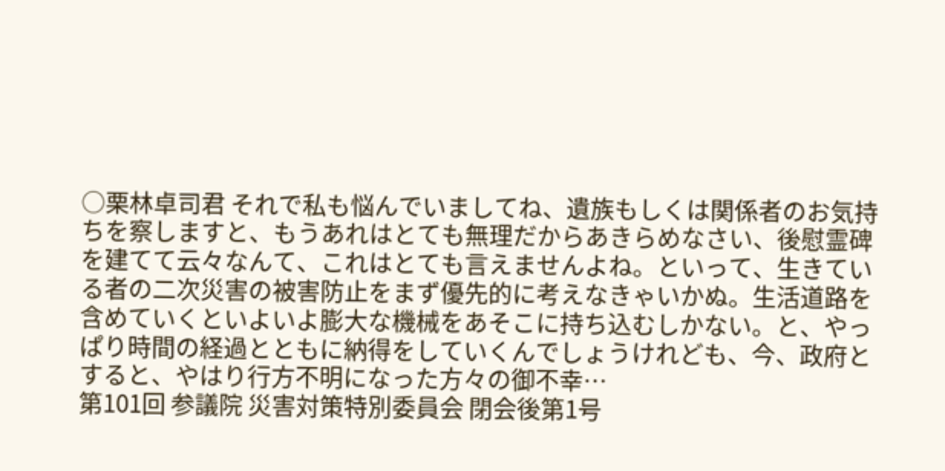○栗林卓司君 それで私も悩んでいましてね、遺族もしくは関係者のお気持ちを察しますと、もうあれはとても無理だからあきらめなさい、後慰霊碑を建てて云々なんて、これはとても言えませんよね。といって、生きている者の二次災害の被害防止をまず優先的に考えなきゃいかぬ。生活道路を含めていくといよいよ膨大な機械をあそこに持ち込むしかない。と、やっぱり時間の経過とともに納得をしていくんでしょうけれども、今、政府とすると、やはり行方不明になった方々の御不幸…
第101回 参議院 災害対策特別委員会 閉会後第1号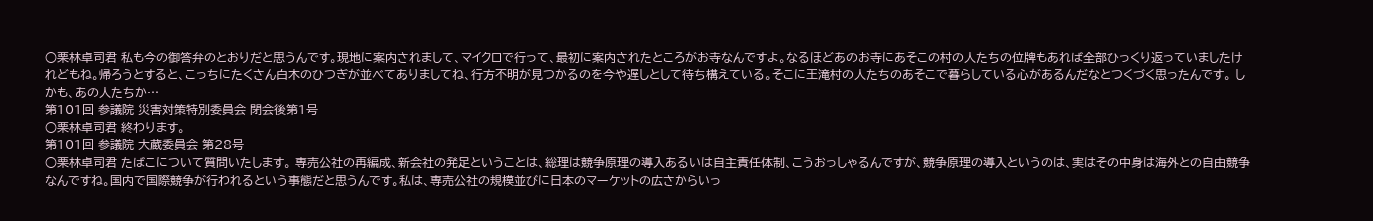○栗林卓司君 私も今の御答弁のとおりだと思うんです。現地に案内されまして、マイクロで行って、最初に案内されたところがお寺なんですよ。なるほどあのお寺にあそこの村の人たちの位牌もあれば全部ひっくり返っていましたけれどもね。帰ろうとすると、こっちにたくさん白木のひつぎが並べてありましてね、行方不明が見つかるのを今や遅しとして待ち構えている。そこに王滝村の人たちのあそこで暮らしている心があるんだなとつくづく思ったんです。 しかも、あの人たちか…
第101回 参議院 災害対策特別委員会 閉会後第1号
○栗林卓司君 終わります。
第101回 参議院 大蔵委員会 第28号
○栗林卓司君 たばこについて質問いたします。 専売公社の再編成、新会社の発足ということは、総理は競争原理の導入あるいは自主責任体制、こうおっしゃるんですが、競争原理の導入というのは、実はその中身は海外との自由競争なんですね。国内で国際競争が行われるという事態だと思うんです。私は、専売公社の規模並びに日本のマーケットの広さからいっ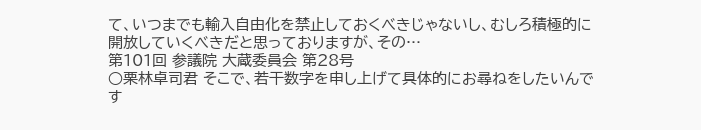て、いつまでも輸入自由化を禁止しておくべきじゃないし、むしろ積極的に開放していくべきだと思っておりますが、その…
第101回 参議院 大蔵委員会 第28号
○栗林卓司君 そこで、若干数字を申し上げて具体的にお尋ねをしたいんです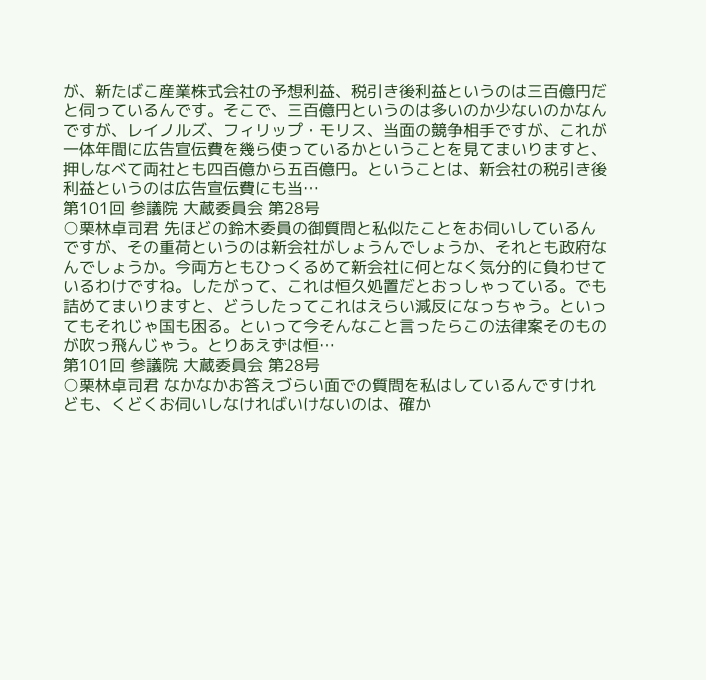が、新たばこ産業株式会社の予想利益、税引き後利益というのは三百億円だと伺っているんです。そこで、三百億円というのは多いのか少ないのかなんですが、レイノルズ、フィリップ・モリス、当面の競争相手ですが、これが一体年間に広告宣伝費を幾ら使っているかということを見てまいりますと、押しなべて両社とも四百億から五百億円。ということは、新会社の税引き後利益というのは広告宣伝費にも当…
第101回 参議院 大蔵委員会 第28号
○栗林卓司君 先ほどの鈴木委員の御質問と私似たことをお伺いしているんですが、その重荷というのは新会社がしょうんでしょうか、それとも政府なんでしょうか。今両方ともひっくるめて新会社に何となく気分的に負わせているわけですね。したがって、これは恒久処置だとおっしゃっている。でも詰めてまいりますと、どうしたってこれはえらい減反になっちゃう。といってもそれじゃ国も困る。といって今そんなこと言ったらこの法律案そのものが吹っ飛んじゃう。とりあえずは恒…
第101回 参議院 大蔵委員会 第28号
○栗林卓司君 なかなかお答えづらい面での質問を私はしているんですけれども、くどくお伺いしなければいけないのは、確か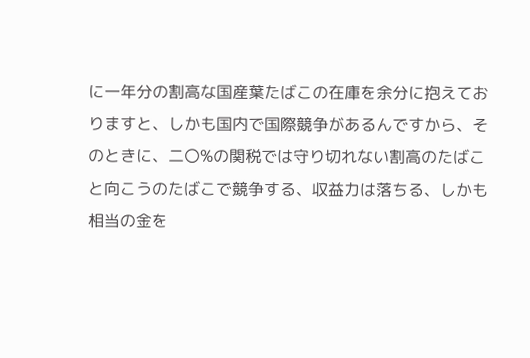に一年分の割高な国産葉たばこの在庫を余分に抱えておりますと、しかも国内で国際競争があるんですから、そのときに、二〇%の関税では守り切れない割高のたばこと向こうのたばこで競争する、収益力は落ちる、しかも相当の金を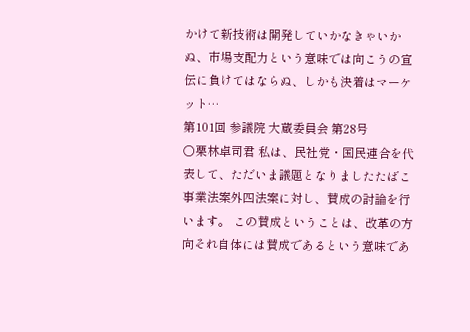かけて新技術は開発していかなきゃいかぬ、市場支配力という意味では向こうの宣伝に負けてはならぬ、しかも決着はマーケット…
第101回 参議院 大蔵委員会 第28号
○栗林卓司君 私は、民社党・国民連合を代表して、ただいま議題となりましたたばこ事業法案外四法案に対し、賛成の討論を行います。 この賛成ということは、改革の方向それ自体には賛成であるという意味であ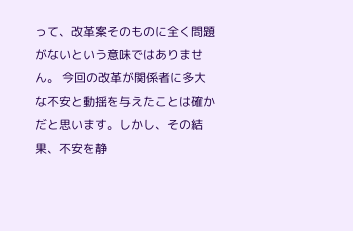って、改革案そのものに全く問題がないという意味ではありません。 今回の改革が関係者に多大な不安と動揺を与えたことは確かだと思います。しかし、その結果、不安を静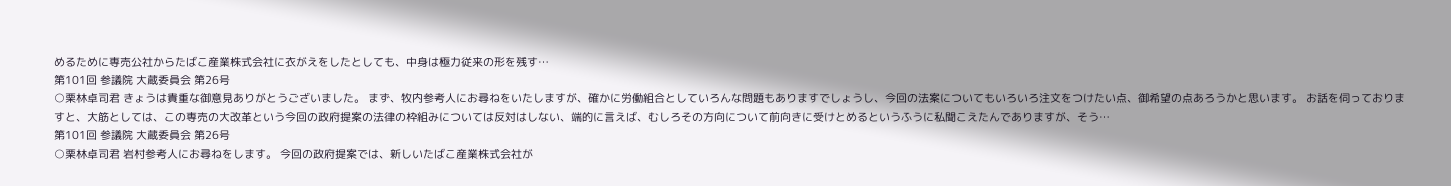めるために専売公社からたばこ産業株式会社に衣がえをしたとしても、中身は極力従来の形を残す…
第101回 参議院 大蔵委員会 第26号
○栗林卓司君 きょうは貴重な御意見ありがとうございました。 まず、牧内参考人にお尋ねをいたしますが、確かに労働組合としていろんな問題もありますでしょうし、今回の法案についてもいろいろ注文をつけたい点、御希望の点あろうかと思います。 お話を伺っておりますと、大筋としては、この専売の大改革という今回の政府提案の法律の枠組みについては反対はしない、端的に言えば、むしろその方向について前向きに受けとめるというふうに私聞こえたんでありますが、そう…
第101回 参議院 大蔵委員会 第26号
○栗林卓司君 岩村参考人にお尋ねをします。 今回の政府提案では、新しいたばこ産業株式会社が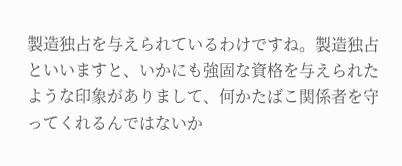製造独占を与えられているわけですね。製造独占といいますと、いかにも強固な資格を与えられたような印象がありまして、何かたばこ関係者を守ってくれるんではないか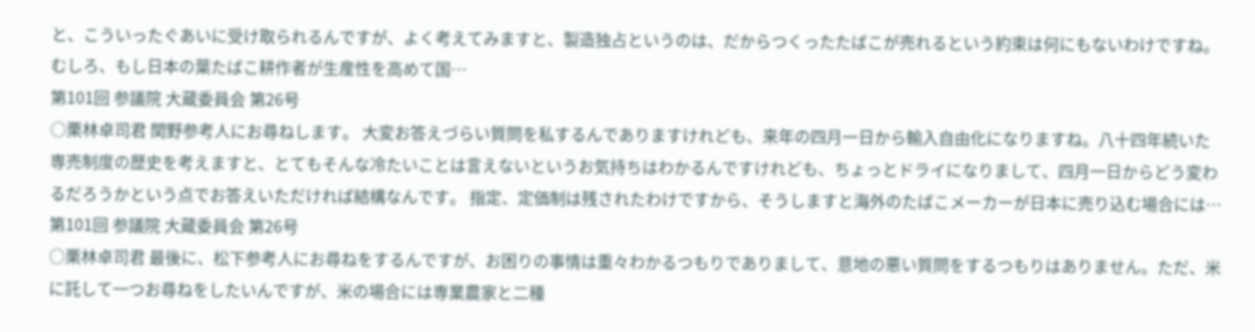と、こういったぐあいに受け取られるんですが、よく考えてみますと、製造独占というのは、だからつくったたばこが売れるという約束は何にもないわけですね。むしろ、もし日本の葉たばこ耕作者が生産性を高めて国…
第101回 参議院 大蔵委員会 第26号
○栗林卓司君 関野参考人にお尋ねします。 大変お答えづらい質問を私するんでありますけれども、来年の四月一日から輸入自由化になりますね。八十四年続いた専売制度の歴史を考えますと、とてもそんな冷たいことは言えないというお気持ちはわかるんですけれども、ちょっとドライになりまして、四月一日からどう変わるだろうかという点でお答えいただければ結構なんです。 指定、定価制は残されたわけですから、そうしますと海外のたばこメーカーが日本に売り込む場合には…
第101回 参議院 大蔵委員会 第26号
○栗林卓司君 最後に、松下参考人にお尋ねをするんですが、お困りの事情は重々わかるつもりでありまして、意地の悪い質問をするつもりはありません。ただ、米に託して一つお尋ねをしたいんですが、米の場合には専業農家と二種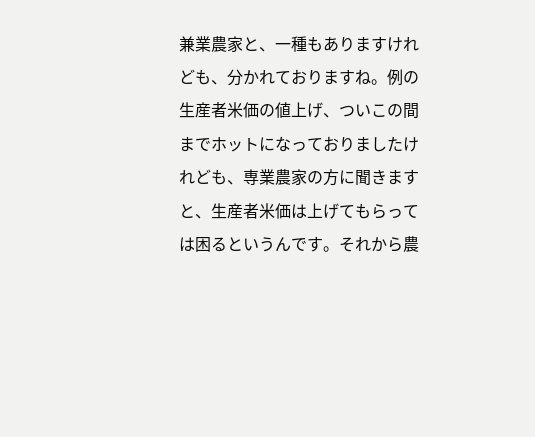兼業農家と、一種もありますけれども、分かれておりますね。例の生産者米価の値上げ、ついこの間までホットになっておりましたけれども、専業農家の方に聞きますと、生産者米価は上げてもらっては困るというんです。それから農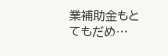業補助金もとてもだめ…